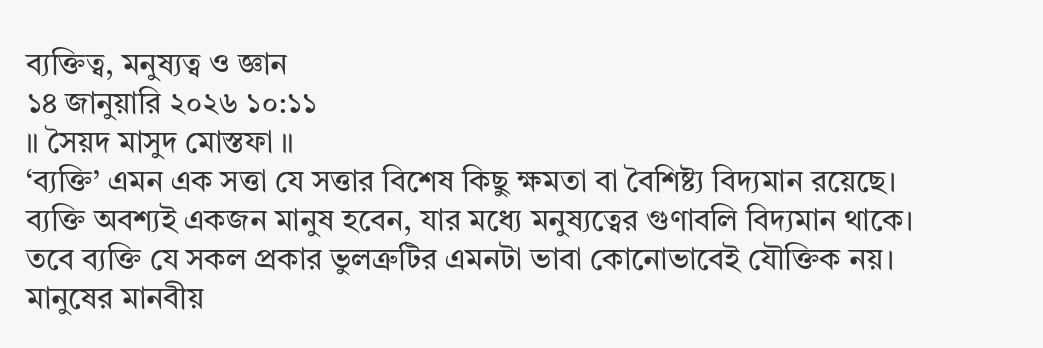ব্যক্তিত্ব, মনুষ্যত্ব ও জ্ঞান
১৪ জানুয়ারি ২০২৬ ১০:১১
॥ সৈয়দ মাসুদ মোস্তফা ॥
‘ব্যক্তি’ এমন এক সত্তা যে সত্তার বিশেষ কিছু ক্ষমতা বা বৈশিষ্ট্য বিদ্যমান রয়েছে। ব্যক্তি অবশ্যই একজন মানুষ হবেন, যার মধ্যে মনুষ্যত্বের গুণাবলি বিদ্যমান থাকে। তবে ব্যক্তি যে সকল প্রকার ভুলত্রুটির এমনটা ভাবা কোনোভাবেই যৌক্তিক নয়। মানুষের মানবীয়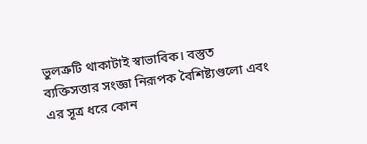ভুলত্রুটি থাকাটাই স্বাভাবিক। বস্তুত ব্যক্তিসত্তার সংজ্ঞা নিরূপক বৈশিষ্ট্যগুলো এবং এর সূত্র ধরে কোন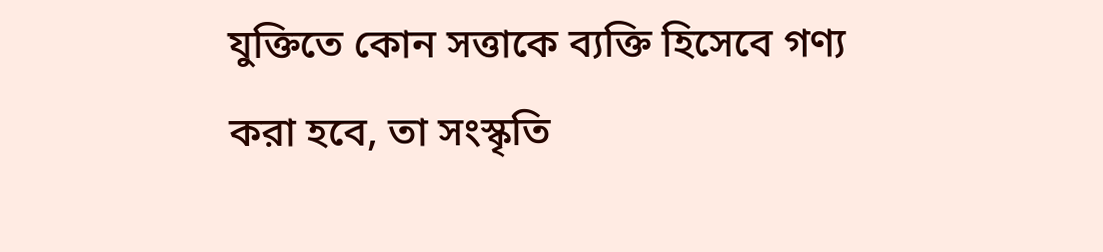যুক্তিতে কোন সত্তাকে ব্যক্তি হিসেবে গণ্য করা হবে, তা সংস্কৃতি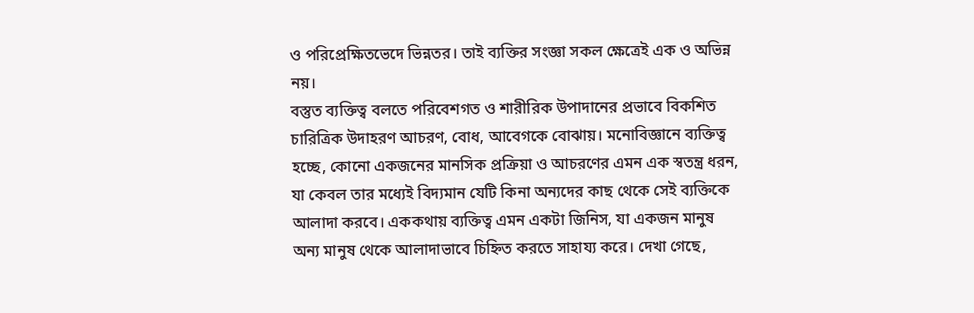ও পরিপ্রেক্ষিতভেদে ভিন্নতর। তাই ব্যক্তির সংজ্ঞা সকল ক্ষেত্রেই এক ও অভিন্ন নয়।
বস্তুত ব্যক্তিত্ব বলতে পরিবেশগত ও শারীরিক উপাদানের প্রভাবে বিকশিত চারিত্রিক উদাহরণ আচরণ, বোধ, আবেগকে বোঝায়। মনোবিজ্ঞানে ব্যক্তিত্ব হচ্ছে, কোনো একজনের মানসিক প্রক্রিয়া ও আচরণের এমন এক স্বতন্ত্র ধরন, যা কেবল তার মধ্যেই বিদ্যমান যেটি কিনা অন্যদের কাছ থেকে সেই ব্যক্তিকে আলাদা করবে। এককথায় ব্যক্তিত্ব এমন একটা জিনিস, যা একজন মানুষ অন্য মানুষ থেকে আলাদাভাবে চিহ্নিত করতে সাহায্য করে। দেখা গেছে,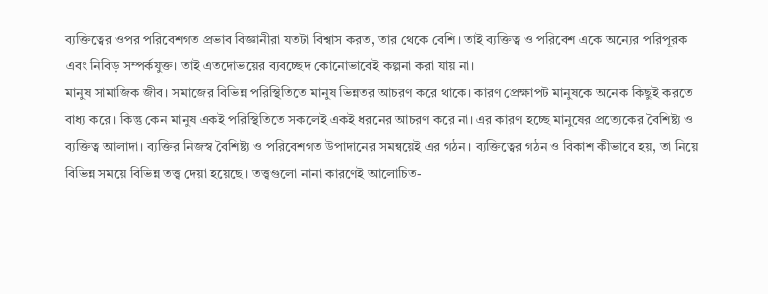ব্যক্তিত্বের ওপর পরিবেশগত প্রভাব বিজ্ঞানীরা যতটা বিশ্বাস করত, তার থেকে বেশি। তাই ব্যক্তিত্ব ও পরিবেশ একে অন্যের পরিপূরক এবং নিবিড় সম্পর্কযুক্ত। তাই এতদোভয়ের ব্যবচ্ছেদ কোনোভাবেই কল্পনা করা যায় না।
মানুষ সামাজিক জীব। সমাজের বিভিন্ন পরিস্থিতিতে মানুষ ভিন্নতর আচরণ করে থাকে। কারণ প্রেক্ষাপট মানুষকে অনেক কিছুই করতে বাধ্য করে। কিন্তু কেন মানুষ একই পরিস্থিতিতে সকলেই একই ধরনের আচরণ করে না। এর কারণ হচ্ছে মানুষের প্রত্যেকের বৈশিষ্ট্য ও ব্যক্তিত্ব আলাদা। ব্যক্তির নিজস্ব বৈশিষ্ট্য ও পরিবেশগত উপাদানের সমন্বয়েই এর গঠন। ব্যক্তিত্বের গঠন ও বিকাশ কীভাবে হয়, তা নিয়ে বিভিন্ন সময়ে বিভিন্ন তত্ত্ব দেয়া হয়েছে। তত্ত্বগুলো নানা কারণেই আলোচিত-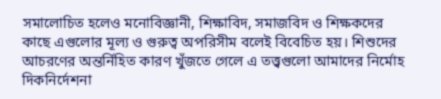সমালোচিত হলেও মনোবিজ্ঞানী, শিক্ষাবিদ, সমাজবিদ ও শিক্ষকদের কাছে এগুলোর মূল্য ও গুরুত্ব অপরিসীম বলেই বিবেচিত হয়। শিশুদের আচরণের অন্তর্নিহিত কারণ খুঁজতে গেলে এ তত্ত্বগুলো আমাদের নির্মোহ দিকনির্দেশনা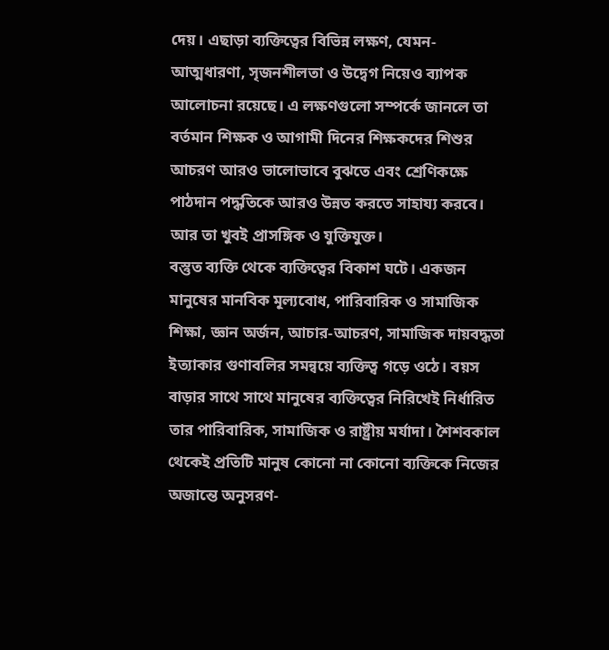দেয়। এছাড়া ব্যক্তিত্বের বিভিন্ন লক্ষণ, যেমন- আত্মধারণা, সৃজনশীলতা ও উদ্বেগ নিয়েও ব্যাপক আলোচনা রয়েছে। এ লক্ষণগুলো সম্পর্কে জানলে তা বর্তমান শিক্ষক ও আগামী দিনের শিক্ষকদের শিশুর আচরণ আরও ভালোভাবে বুঝতে এবং শ্রেণিকক্ষে পাঠদান পদ্ধতিকে আরও উন্নত করতে সাহায্য করবে। আর তা খুবই প্রাসঙ্গিক ও যুক্তিযুক্ত।
বস্তুত ব্যক্তি থেকে ব্যক্তিত্বের বিকাশ ঘটে। একজন মানুষের মানবিক মূল্যবোধ, পারিবারিক ও সামাজিক শিক্ষা, জ্ঞান অর্জন, আচার-আচরণ, সামাজিক দায়বদ্ধতা ইত্যাকার গুণাবলির সমন্বয়ে ব্যক্তিত্ব গড়ে ওঠে। বয়স বাড়ার সাথে সাথে মানুষের ব্যক্তিত্বের নিরিখেই নির্ধারিত তার পারিবারিক, সামাজিক ও রাষ্ট্রীয় মর্যাদা। শৈশবকাল থেকেই প্রতিটি মানুষ কোনো না কোনো ব্যক্তিকে নিজের অজান্তে অনুসরণ-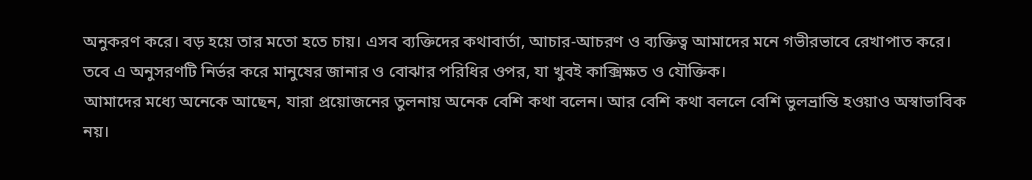অনুকরণ করে। বড় হয়ে তার মতো হতে চায়। এসব ব্যক্তিদের কথাবার্তা, আচার-আচরণ ও ব্যক্তিত্ব আমাদের মনে গভীরভাবে রেখাপাত করে। তবে এ অনুসরণটি নির্ভর করে মানুষের জানার ও বোঝার পরিধির ওপর, যা খুবই কাক্সিক্ষত ও যৌক্তিক।
আমাদের মধ্যে অনেকে আছেন, যারা প্রয়োজনের তুলনায় অনেক বেশি কথা বলেন। আর বেশি কথা বললে বেশি ভুলভ্রান্তি হওয়াও অস্বাভাবিক নয়।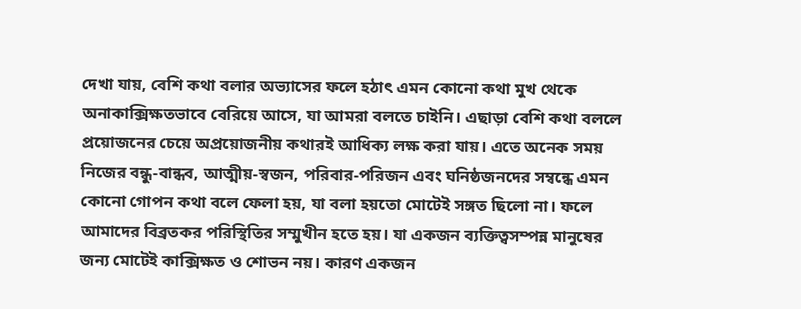দেখা যায়, বেশি কথা বলার অভ্যাসের ফলে হঠাৎ এমন কোনো কথা মুখ থেকে অনাকাক্সিক্ষতভাবে বেরিয়ে আসে, যা আমরা বলতে চাইনি। এছাড়া বেশি কথা বললে প্রয়োজনের চেয়ে অপ্রয়োজনীয় কথারই আধিক্য লক্ষ করা যায়। এতে অনেক সময় নিজের বন্ধু-বান্ধব, আত্মীয়-স্বজন, পরিবার-পরিজন এবং ঘনিষ্ঠজনদের সম্বন্ধে এমন কোনো গোপন কথা বলে ফেলা হয়, যা বলা হয়তো মোটেই সঙ্গত ছিলো না। ফলে আমাদের বিব্রতকর পরিস্থিতির সম্মুখীন হতে হয়। যা একজন ব্যক্তিত্বসম্পন্ন মানুষের জন্য মোটেই কাক্সিক্ষত ও শোভন নয়। কারণ একজন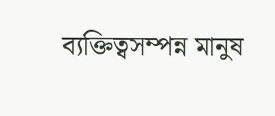ব্যক্তিত্বসম্পন্ন মানুষ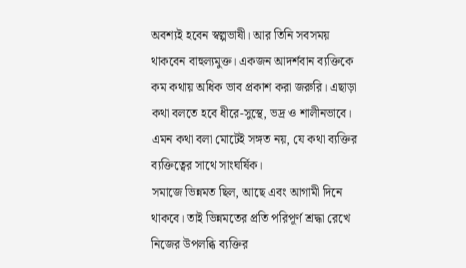অবশ্যই হবেন স্বল্পভাষী। আর তিনি সবসময় থাকবেন বাহুল্যমুক্ত। একজন আদর্শবান ব্যক্তিকে কম কথায় অধিক ভাব প্রকাশ করা জরুরি। এছাড়া কথা বলতে হবে ধীরে-সুস্থে, ভদ্র ও শালীনভাবে। এমন কথা বলা মোটেই সঙ্গত নয়, যে কথা ব্যক্তির ব্যক্তিত্বের সাথে সাংঘর্ষিক।
সমাজে ভিন্নমত ছিল, আছে এবং আগামী দিনে থাকবে। তাই ভিন্নমতের প্রতি পরিপূর্ণ শ্রদ্ধা রেখে নিজের উপলব্ধি ব্যক্তির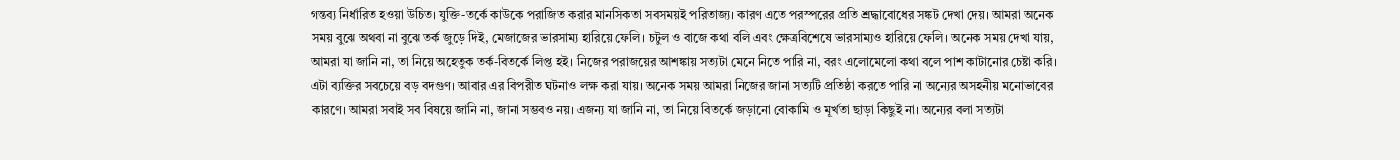গন্তব্য নির্ধারিত হওয়া উচিত। যুক্তি-তর্কে কাউকে পরাজিত করার মানসিকতা সবসময়ই পরিতাজ্য। কারণ এতে পরস্পরের প্রতি শ্রদ্ধাবোধের সঙ্কট দেখা দেয়। আমরা অনেক সময় বুঝে অথবা না বুঝে তর্ক জুড়ে দিই, মেজাজের ভারসাম্য হারিয়ে ফেলি। চটুল ও বাজে কথা বলি এবং ক্ষেত্রবিশেষে ভারসাম্যও হারিয়ে ফেলি। অনেক সময় দেখা যায়, আমরা যা জানি না, তা নিয়ে অহেতুক তর্ক-বিতর্কে লিপ্ত হই। নিজের পরাজয়ের আশঙ্কায় সত্যটা মেনে নিতে পারি না, বরং এলোমেলো কথা বলে পাশ কাটানোর চেষ্টা করি। এটা ব্যক্তির সবচেয়ে বড় বদগুণ। আবার এর বিপরীত ঘটনাও লক্ষ করা যায়। অনেক সময় আমরা নিজের জানা সত্যটি প্রতিষ্ঠা করতে পারি না অন্যের অসহনীয় মনোভাবের কারণে। আমরা সবাই সব বিষয়ে জানি না, জানা সম্ভবও নয়। এজন্য যা জানি না, তা নিয়ে বিতর্কে জড়ানো বোকামি ও মূর্খতা ছাড়া কিছুই না। অন্যের বলা সত্যটা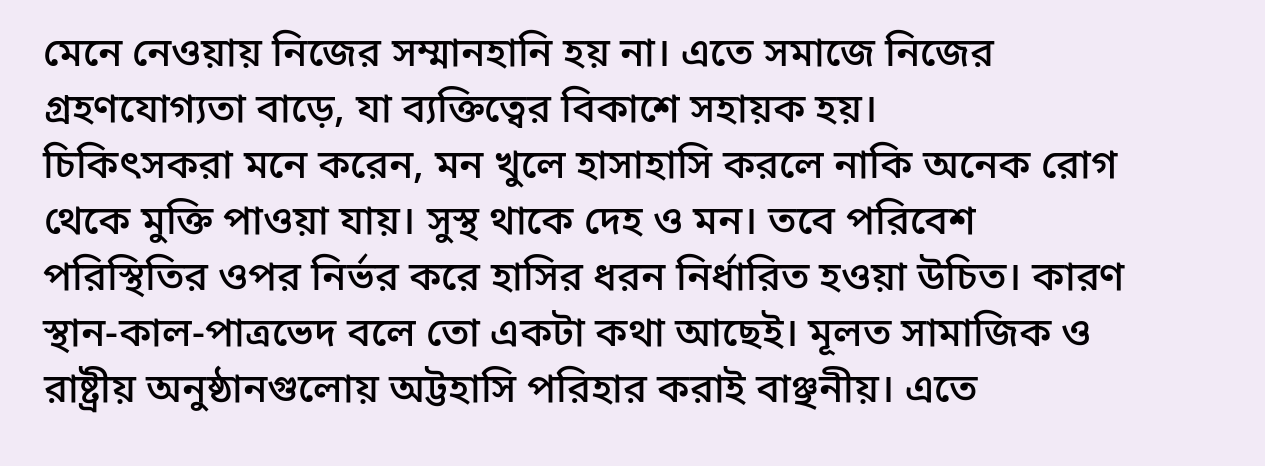মেনে নেওয়ায় নিজের সম্মানহানি হয় না। এতে সমাজে নিজের গ্রহণযোগ্যতা বাড়ে, যা ব্যক্তিত্বের বিকাশে সহায়ক হয়।
চিকিৎসকরা মনে করেন, মন খুলে হাসাহাসি করলে নাকি অনেক রোগ থেকে মুক্তি পাওয়া যায়। সুস্থ থাকে দেহ ও মন। তবে পরিবেশ পরিস্থিতির ওপর নির্ভর করে হাসির ধরন নির্ধারিত হওয়া উচিত। কারণ স্থান-কাল-পাত্রভেদ বলে তো একটা কথা আছেই। মূলত সামাজিক ও রাষ্ট্রীয় অনুষ্ঠানগুলোয় অট্টহাসি পরিহার করাই বাঞ্ছনীয়। এতে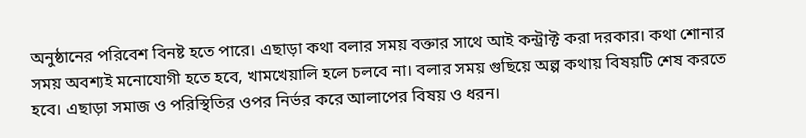অনুষ্ঠানের পরিবেশ বিনষ্ট হতে পারে। এছাড়া কথা বলার সময় বক্তার সাথে আই কন্ট্রাক্ট করা দরকার। কথা শোনার সময় অবশ্যই মনোযোগী হতে হবে, খামখেয়ালি হলে চলবে না। বলার সময় গুছিয়ে অল্প কথায় বিষয়টি শেষ করতে হবে। এছাড়া সমাজ ও পরিস্থিতির ওপর নির্ভর করে আলাপের বিষয় ও ধরন।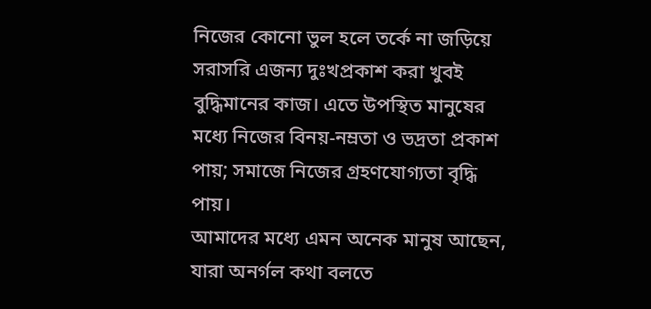নিজের কোনো ভুল হলে তর্কে না জড়িয়ে সরাসরি এজন্য দুঃখপ্রকাশ করা খুবই বুদ্ধিমানের কাজ। এতে উপস্থিত মানুষের মধ্যে নিজের বিনয়-নম্রতা ও ভদ্রতা প্রকাশ পায়; সমাজে নিজের গ্রহণযোগ্যতা বৃদ্ধি পায়।
আমাদের মধ্যে এমন অনেক মানুষ আছেন, যারা অনর্গল কথা বলতে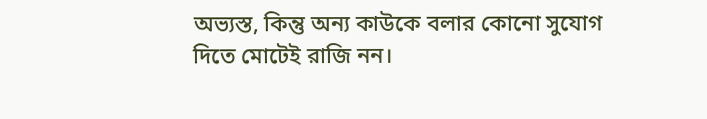অভ্যস্ত, কিন্তু অন্য কাউকে বলার কোনো সুযোগ দিতে মোটেই রাজি নন।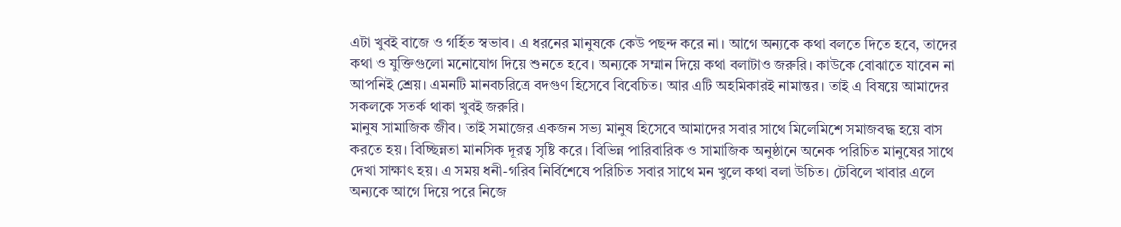এটা খুবই বাজে ও গর্হিত স্বভাব। এ ধরনের মানুষকে কেউ পছন্দ করে না। আগে অন্যকে কথা বলতে দিতে হবে, তাদের কথা ও যুক্তিগুলো মনোযোগ দিয়ে শুনতে হবে। অন্যকে সম্মান দিয়ে কথা বলাটাও জরুরি। কাউকে বোঝাতে যাবেন না আপনিই শ্রেয়। এমনটি মানবচরিত্রে বদগুণ হিসেবে বিবেচিত। আর এটি অহমিকারই নামান্তর। তাই এ বিষয়ে আমাদের সকলকে সতর্ক থাকা খুবই জরুরি।
মানুষ সামাজিক জীব। তাই সমাজের একজন সভ্য মানুষ হিসেবে আমাদের সবার সাথে মিলেমিশে সমাজবদ্ধ হয়ে বাস করতে হয়। বিচ্ছিন্নতা মানসিক দূরত্ব সৃষ্টি করে। বিভিন্ন পারিবারিক ও সামাজিক অনুষ্ঠানে অনেক পরিচিত মানুষের সাথে দেখা সাক্ষাৎ হয়। এ সময় ধনী-গরিব নির্বিশেষে পরিচিত সবার সাথে মন খুলে কথা বলা উচিত। টেবিলে খাবার এলে অন্যকে আগে দিয়ে পরে নিজে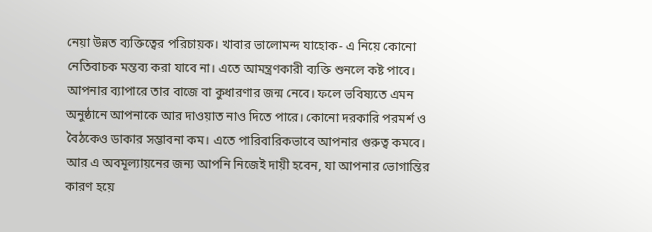নেয়া উন্নত ব্যক্তিত্বের পরিচায়ক। খাবার ভালোমন্দ যাহোক- এ নিয়ে কোনো নেতিবাচক মন্তব্য করা যাবে না। এতে আমন্ত্রণকারী ব্যক্তি শুনলে কষ্ট পাবে। আপনার ব্যাপারে তার বাজে বা কুধারণার জন্ম নেবে। ফলে ভবিষ্যতে এমন অনুষ্ঠানে আপনাকে আর দাওয়াত নাও দিতে পারে। কোনো দরকারি পরমর্শ ও বৈঠকেও ডাকার সম্ভাবনা কম। এতে পারিবারিকভাবে আপনার গুরুত্ব কমবে। আর এ অবমূল্যায়নের জন্য আপনি নিজেই দায়ী হবেন, যা আপনার ভোগান্তির কারণ হয়ে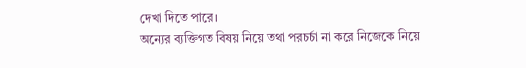দেখা দিতে পারে।
অন্যের ব্যক্তিগত বিষয় নিয়ে তথা পরচর্চা না করে নিজেকে নিয়ে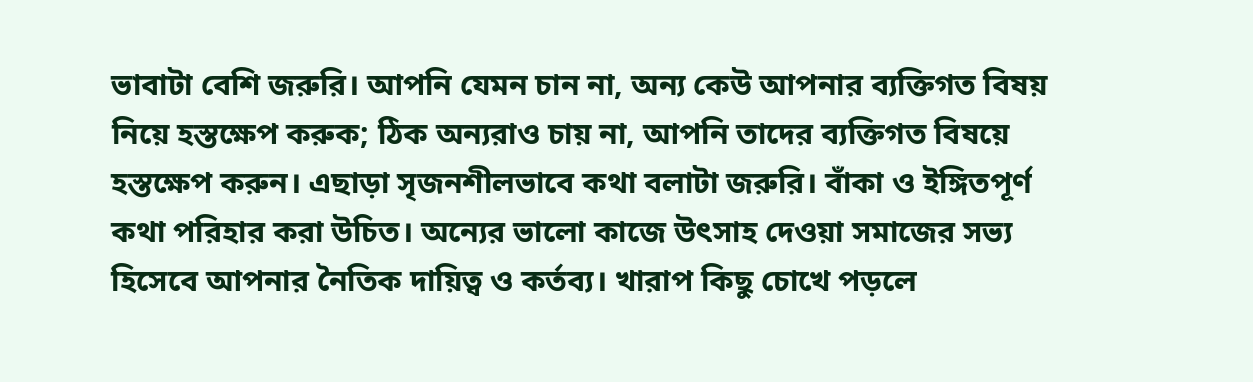ভাবাটা বেশি জরুরি। আপনি যেমন চান না, অন্য কেউ আপনার ব্যক্তিগত বিষয় নিয়ে হস্তক্ষেপ করুক; ঠিক অন্যরাও চায় না, আপনি তাদের ব্যক্তিগত বিষয়ে হস্তক্ষেপ করুন। এছাড়া সৃজনশীলভাবে কথা বলাটা জরুরি। বাঁকা ও ইঙ্গিতপূর্ণ কথা পরিহার করা উচিত। অন্যের ভালো কাজে উৎসাহ দেওয়া সমাজের সভ্য হিসেবে আপনার নৈতিক দায়িত্ব ও কর্তব্য। খারাপ কিছু চোখে পড়লে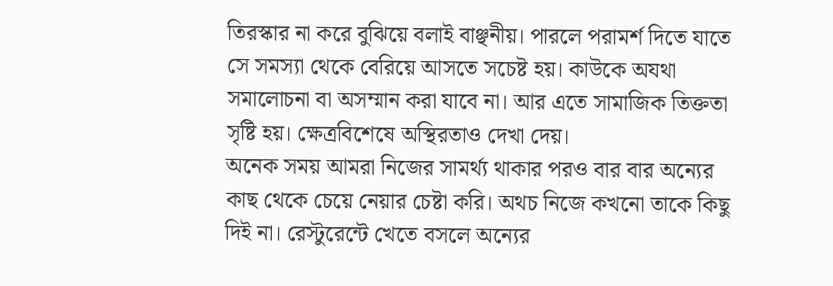তিরস্কার না করে বুঝিয়ে বলাই বাঞ্ছনীয়। পারলে পরামর্শ দিতে যাতে সে সমস্যা থেকে বেরিয়ে আসতে সচেষ্ট হয়। কাউকে অযথা সমালোচনা বা অসম্মান করা যাবে না। আর এতে সামাজিক তিক্ততা সৃষ্টি হয়। ক্ষেত্রবিশেষে অস্থিরতাও দেখা দেয়।
অনেক সময় আমরা নিজের সামর্থ্য থাকার পরও বার বার অন্যের কাছ থেকে চেয়ে নেয়ার চেষ্টা করি। অথচ নিজে কখনো তাকে কিছু দিই না। রেস্টুরেন্টে খেতে বসলে অন্যের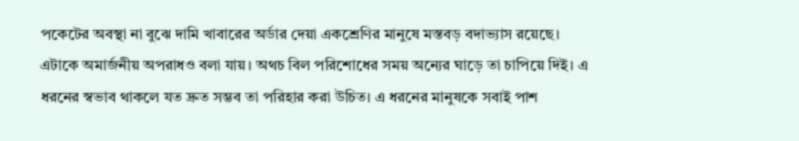পকেটের অবস্থা না বুঝে দামি খাবারের অর্ডার দেয়া একশ্রেণির মানুষে মস্তবড় বদাভ্যাস রয়েছে। এটাকে অমার্জনীয় অপরাধও বলা যায়। অথচ বিল পরিশোধের সময় অন্যের ঘাড়ে তা চাপিয়ে দিই। এ ধরনের স্বভাব থাকলে যত দ্রুত সম্ভব তা পরিহার করা উচিত। এ ধরনের মানুষকে সবাই পাশ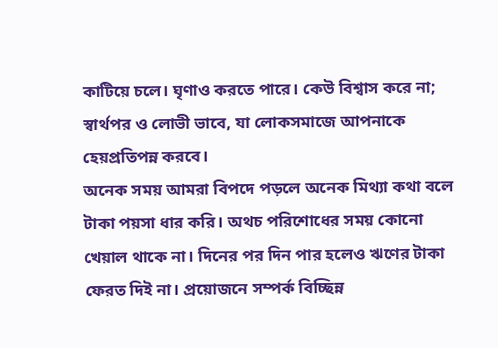কাটিয়ে চলে। ঘৃণাও করতে পারে। কেউ বিশ্বাস করে না; স্বার্থপর ও লোভী ভাবে, যা লোকসমাজে আপনাকে হেয়প্রতিপন্ন করবে।
অনেক সময় আমরা বিপদে পড়লে অনেক মিথ্যা কথা বলে টাকা পয়সা ধার করি। অথচ পরিশোধের সময় কোনো খেয়াল থাকে না। দিনের পর দিন পার হলেও ঋণের টাকা ফেরত দিই না। প্রয়োজনে সম্পর্ক বিচ্ছিন্ন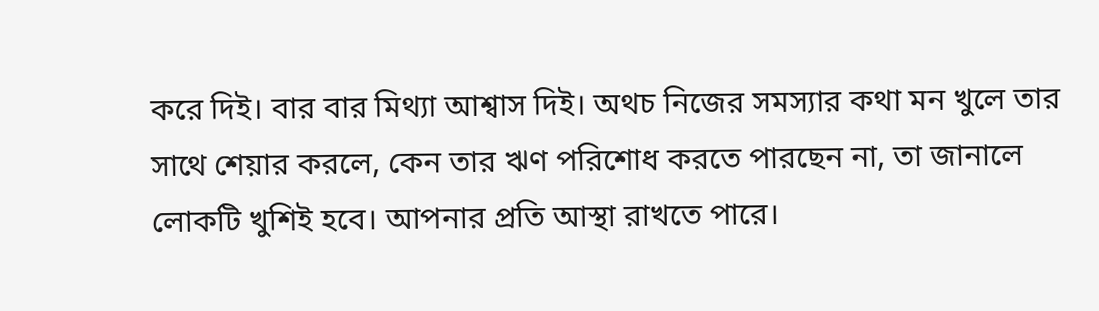করে দিই। বার বার মিথ্যা আশ্বাস দিই। অথচ নিজের সমস্যার কথা মন খুলে তার সাথে শেয়ার করলে, কেন তার ঋণ পরিশোধ করতে পারছেন না, তা জানালে লোকটি খুশিই হবে। আপনার প্রতি আস্থা রাখতে পারে।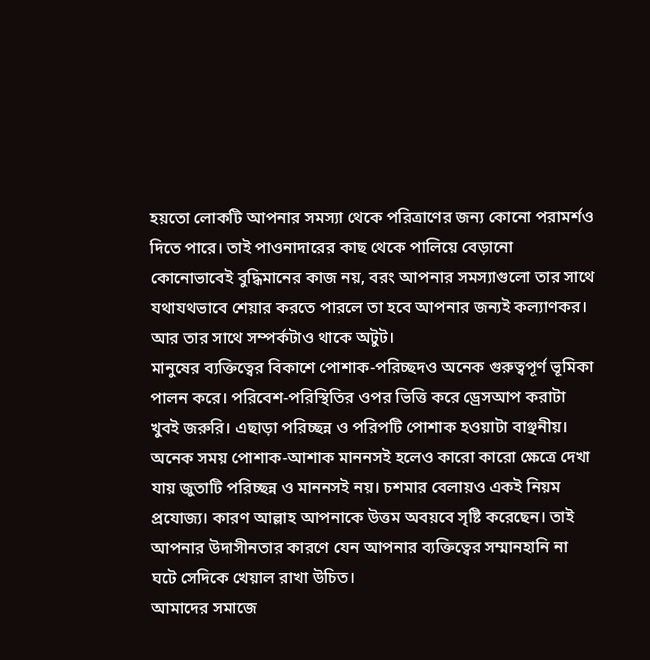হয়তো লোকটি আপনার সমস্যা থেকে পরিত্রাণের জন্য কোনো পরামর্শও দিতে পারে। তাই পাওনাদারের কাছ থেকে পালিয়ে বেড়ানো কোনোভাবেই বুদ্ধিমানের কাজ নয়, বরং আপনার সমস্যাগুলো তার সাথে যথাযথভাবে শেয়ার করতে পারলে তা হবে আপনার জন্যই কল্যাণকর। আর তার সাথে সম্পর্কটাও থাকে অটুট।
মানুষের ব্যক্তিত্বের বিকাশে পোশাক-পরিচ্ছদও অনেক গুরুত্বপূর্ণ ভূমিকা পালন করে। পরিবেশ-পরিস্থিতির ওপর ভিত্তি করে ড্রেসআপ করাটা খুবই জরুরি। এছাড়া পরিচ্ছন্ন ও পরিপটি পোশাক হওয়াটা বাঞ্ছনীয়। অনেক সময় পোশাক-আশাক মাননসই হলেও কারো কারো ক্ষেত্রে দেখা যায় জুতাটি পরিচ্ছন্ন ও মাননসই নয়। চশমার বেলায়ও একই নিয়ম প্রযোজ্য। কারণ আল্লাহ আপনাকে উত্তম অবয়বে সৃষ্টি করেছেন। তাই আপনার উদাসীনতার কারণে যেন আপনার ব্যক্তিত্বের সম্মানহানি না ঘটে সেদিকে খেয়াল রাখা উচিত।
আমাদের সমাজে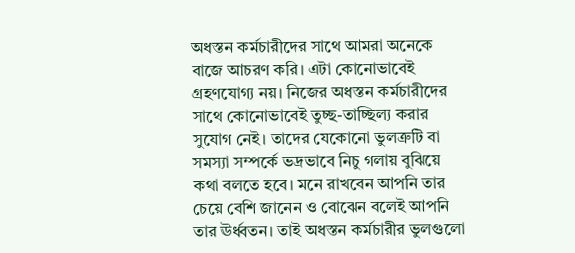অধস্তন কর্মচারীদের সাথে আমরা অনেকে বাজে আচরণ করি। এটা কোনোভাবেই গ্রহণযোগ্য নয়। নিজের অধস্তন কর্মচারীদের সাথে কোনোভাবেই তুচ্ছ-তাচ্ছিল্য করার সুযোগ নেই। তাদের যেকোনো ভুলত্রুটি বা সমস্যা সম্পর্কে ভদ্রভাবে নিচু গলায় বুঝিয়ে কথা বলতে হবে। মনে রাখবেন আপনি তার চেয়ে বেশি জানেন ও বোঝেন বলেই আপনি তার ঊর্ধ্বতন। তাই অধস্তন কর্মচারীর ভুলগুলো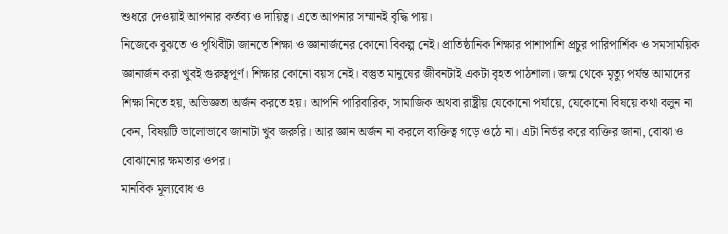শুধরে দেওয়াই আপনার কর্তব্য ও দায়িত্ব। এতে আপনার সম্মানই বৃদ্ধি পায়।
নিজেকে বুঝতে ও পৃথিবীটা জানতে শিক্ষা ও জ্ঞানার্জনের কোনো বিকল্প নেই। প্রাতিষ্ঠানিক শিক্ষার পাশাপাশি প্রচুর পারিপার্শিক ও সমসাময়িক জ্ঞানার্জন করা খুবই গুরুত্বপূর্ণ। শিক্ষার কোনো বয়স নেই। বস্তুত মানুষের জীবনটাই একটা বৃহত পাঠশালা। জন্ম থেকে মৃত্যু পর্যন্ত আমাদের শিক্ষা নিতে হয়, অভিজ্ঞতা অর্জন করতে হয়। আপনি পারিবারিক, সামাজিক অথবা রাষ্ট্রীয় যেকোনো পর্যায়ে, যেকোনো বিষয়ে কথা বলুন না কেন, বিষয়টি ভালোভাবে জানাটা খুব জরুরি। আর জ্ঞান অর্জন না করলে ব্যক্তিত্ব গড়ে ওঠে না। এটা নির্ভর করে ব্যক্তির জানা, বোঝা ও বোঝানোর ক্ষমতার ওপর।
মানবিক মূল্যবোধ ও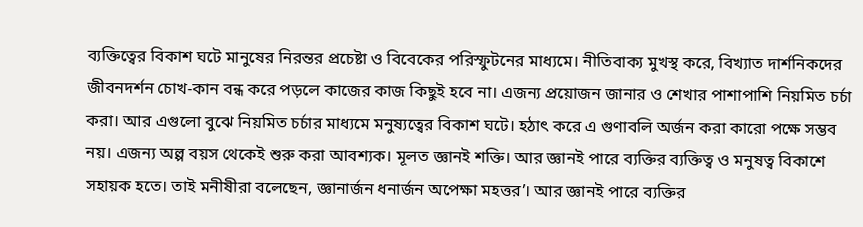ব্যক্তিত্বের বিকাশ ঘটে মানুষের নিরন্তর প্রচেষ্টা ও বিবেকের পরিস্ফুটনের মাধ্যমে। নীতিবাক্য মুখস্থ করে, বিখ্যাত দার্শনিকদের জীবনদর্শন চোখ-কান বন্ধ করে পড়লে কাজের কাজ কিছুই হবে না। এজন্য প্রয়োজন জানার ও শেখার পাশাপাশি নিয়মিত চর্চা করা। আর এগুলো বুঝে নিয়মিত চর্চার মাধ্যমে মনুষ্যত্বের বিকাশ ঘটে। হঠাৎ করে এ গুণাবলি অর্জন করা কারো পক্ষে সম্ভব নয়। এজন্য অল্প বয়স থেকেই শুরু করা আবশ্যক। মূলত জ্ঞানই শক্তি। আর জ্ঞানই পারে ব্যক্তির ব্যক্তিত্ব ও মনুষত্ব বিকাশে সহায়ক হতে। তাই মনীষীরা বলেছেন, জ্ঞানার্জন ধনার্জন অপেক্ষা মহত্তর’। আর জ্ঞানই পারে ব্যক্তির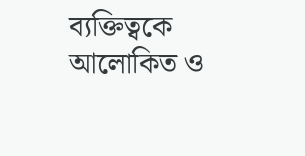ব্যক্তিত্বকে আলোকিত ও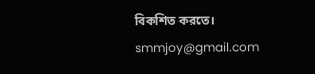বিকশিত করতে। smmjoy@gmail.com